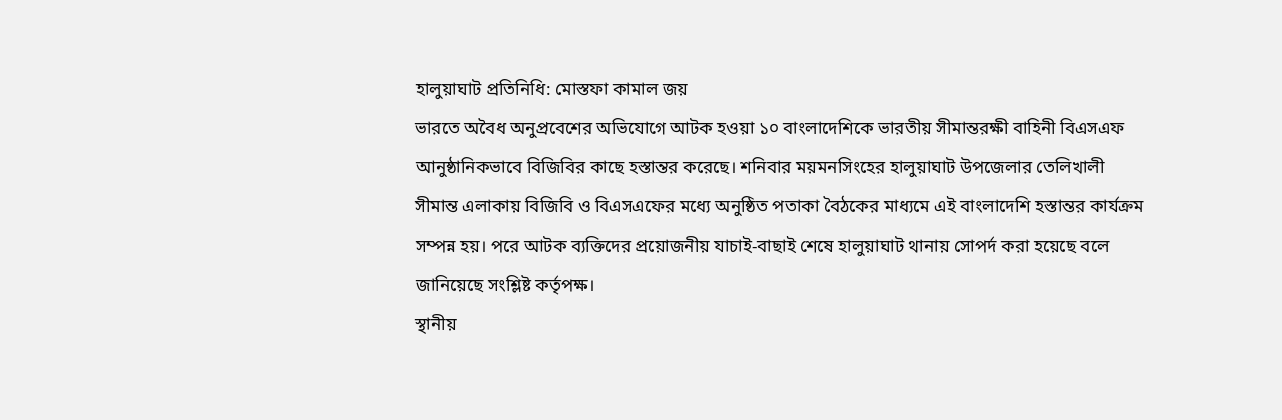হালুয়াঘাট প্রতিনিধি: মোস্তফা কামাল জয়
ভারতে অবৈধ অনুপ্রবেশের অভিযোগে আটক হওয়া ১০ বাংলাদেশিকে ভারতীয় সীমান্তরক্ষী বাহিনী বিএসএফ আনুষ্ঠানিকভাবে বিজিবির কাছে হস্তান্তর করেছে। শনিবার ময়মনসিংহের হালুয়াঘাট উপজেলার তেলিখালী সীমান্ত এলাকায় বিজিবি ও বিএসএফের মধ্যে অনুষ্ঠিত পতাকা বৈঠকের মাধ্যমে এই বাংলাদেশি হস্তান্তর কার্যক্রম সম্পন্ন হয়। পরে আটক ব্যক্তিদের প্রয়োজনীয় যাচাই-বাছাই শেষে হালুয়াঘাট থানায় সোপর্দ করা হয়েছে বলে জানিয়েছে সংশ্লিষ্ট কর্তৃপক্ষ।
স্থানীয়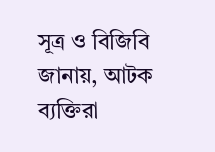সূত্র ও বিজিবি জানায়, আটক ব্যক্তিরা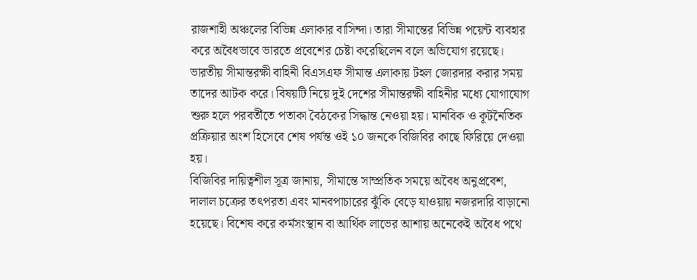রাজশাহী অঞ্চলের বিভিন্ন এলাকার বাসিন্দা। তারা সীমান্তের বিভিন্ন পয়েন্ট ব্যবহার করে অবৈধভাবে ভারতে প্রবেশের চেষ্টা করেছিলেন বলে অভিযোগ রয়েছে। ভারতীয় সীমান্তরক্ষী বাহিনী বিএসএফ সীমান্ত এলাকায় টহল জোরদার করার সময় তাদের আটক করে। বিষয়টি নিয়ে দুই দেশের সীমান্তরক্ষী বাহিনীর মধ্যে যোগাযোগ শুরু হলে পরবর্তীতে পতাকা বৈঠকের সিদ্ধান্ত নেওয়া হয়। মানবিক ও কূটনৈতিক প্রক্রিয়ার অংশ হিসেবে শেষ পর্যন্ত ওই ১০ জনকে বিজিবির কাছে ফিরিয়ে দেওয়া হয়।
বিজিবির দায়িত্বশীল সূত্র জানায়, সীমান্তে সাম্প্রতিক সময়ে অবৈধ অনুপ্রবেশ, দালাল চক্রের তৎপরতা এবং মানবপাচারের ঝুঁকি বেড়ে যাওয়ায় নজরদারি বাড়ানো হয়েছে। বিশেষ করে কর্মসংস্থান বা আর্থিক লাভের আশায় অনেকেই অবৈধ পথে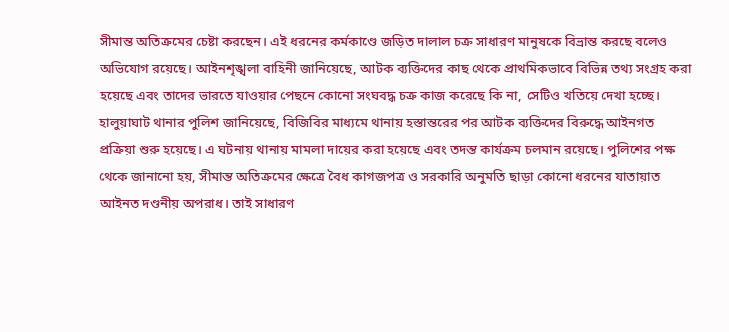সীমান্ত অতিক্রমের চেষ্টা করছেন। এই ধরনের কর্মকাণ্ডে জড়িত দালাল চক্র সাধারণ মানুষকে বিভ্রান্ত করছে বলেও অভিযোগ রয়েছে। আইনশৃঙ্খলা বাহিনী জানিয়েছে, আটক ব্যক্তিদের কাছ থেকে প্রাথমিকভাবে বিভিন্ন তথ্য সংগ্রহ করা হয়েছে এবং তাদের ভারতে যাওয়ার পেছনে কোনো সংঘবদ্ধ চক্র কাজ করেছে কি না, সেটিও খতিয়ে দেখা হচ্ছে।
হালুয়াঘাট থানার পুলিশ জানিয়েছে, বিজিবির মাধ্যমে থানায় হস্তান্তরের পর আটক ব্যক্তিদের বিরুদ্ধে আইনগত প্রক্রিয়া শুরু হয়েছে। এ ঘটনায় থানায় মামলা দায়ের করা হয়েছে এবং তদন্ত কার্যক্রম চলমান রয়েছে। পুলিশের পক্ষ থেকে জানানো হয়, সীমান্ত অতিক্রমের ক্ষেত্রে বৈধ কাগজপত্র ও সরকারি অনুমতি ছাড়া কোনো ধরনের যাতায়াত আইনত দণ্ডনীয় অপরাধ। তাই সাধারণ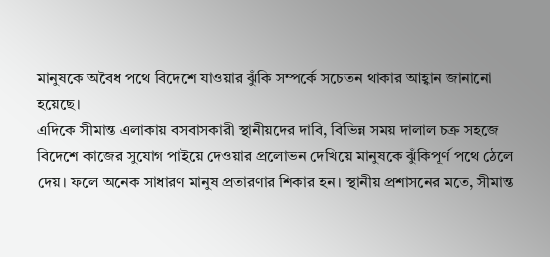মানুষকে অবৈধ পথে বিদেশে যাওয়ার ঝুঁকি সম্পর্কে সচেতন থাকার আহ্বান জানানো হয়েছে।
এদিকে সীমান্ত এলাকায় বসবাসকারী স্থানীয়দের দাবি, বিভিন্ন সময় দালাল চক্র সহজে বিদেশে কাজের সুযোগ পাইয়ে দেওয়ার প্রলোভন দেখিয়ে মানুষকে ঝুঁকিপূর্ণ পথে ঠেলে দেয়। ফলে অনেক সাধারণ মানুষ প্রতারণার শিকার হন। স্থানীয় প্রশাসনের মতে, সীমান্ত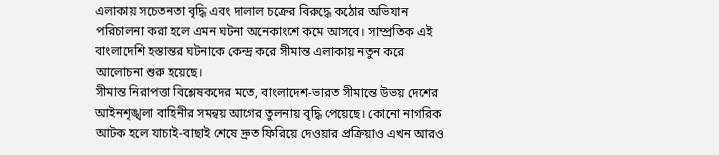এলাকায় সচেতনতা বৃদ্ধি এবং দালাল চক্রের বিরুদ্ধে কঠোর অভিযান পরিচালনা করা হলে এমন ঘটনা অনেকাংশে কমে আসবে। সাম্প্রতিক এই বাংলাদেশি হস্তান্তর ঘটনাকে কেন্দ্র করে সীমান্ত এলাকায় নতুন করে আলোচনা শুরু হয়েছে।
সীমান্ত নিরাপত্তা বিশ্লেষকদের মতে, বাংলাদেশ-ভারত সীমান্তে উভয় দেশের আইনশৃঙ্খলা বাহিনীর সমন্বয় আগের তুলনায় বৃদ্ধি পেয়েছে। কোনো নাগরিক আটক হলে যাচাই-বাছাই শেষে দ্রুত ফিরিয়ে দেওয়ার প্রক্রিয়াও এখন আরও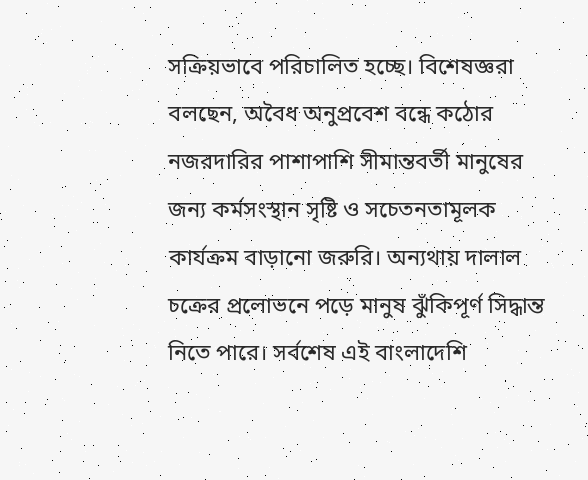সক্রিয়ভাবে পরিচালিত হচ্ছে। বিশেষজ্ঞরা বলছেন, অবৈধ অনুপ্রবেশ বন্ধে কঠোর নজরদারির পাশাপাশি সীমান্তবর্তী মানুষের জন্য কর্মসংস্থান সৃষ্টি ও সচেতনতামূলক কার্যক্রম বাড়ানো জরুরি। অন্যথায় দালাল চক্রের প্রলোভনে পড়ে মানুষ ঝুঁকিপূর্ণ সিদ্ধান্ত নিতে পারে। সর্বশেষ এই বাংলাদেশি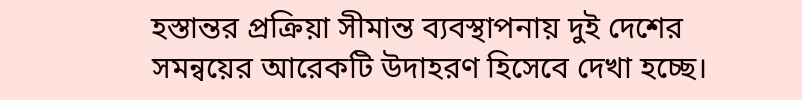হস্তান্তর প্রক্রিয়া সীমান্ত ব্যবস্থাপনায় দুই দেশের সমন্বয়ের আরেকটি উদাহরণ হিসেবে দেখা হচ্ছে।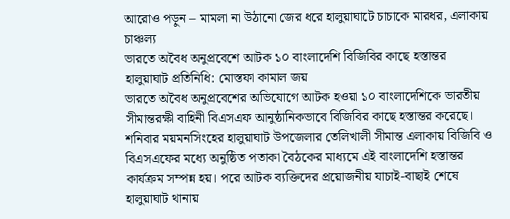আরোও পড়ুন – মামলা না উঠানো জের ধরে হালুয়াঘাটে চাচাকে মারধর, এলাকায় চাঞ্চল্য
ভারতে অবৈধ অনুপ্রবেশে আটক ১০ বাংলাদেশি বিজিবির কাছে হস্তান্তর
হালুয়াঘাট প্রতিনিধি: মোস্তফা কামাল জয়
ভারতে অবৈধ অনুপ্রবেশের অভিযোগে আটক হওয়া ১০ বাংলাদেশিকে ভারতীয় সীমান্তরক্ষী বাহিনী বিএসএফ আনুষ্ঠানিকভাবে বিজিবির কাছে হস্তান্তর করেছে। শনিবার ময়মনসিংহের হালুয়াঘাট উপজেলার তেলিখালী সীমান্ত এলাকায় বিজিবি ও বিএসএফের মধ্যে অনুষ্ঠিত পতাকা বৈঠকের মাধ্যমে এই বাংলাদেশি হস্তান্তর কার্যক্রম সম্পন্ন হয়। পরে আটক ব্যক্তিদের প্রয়োজনীয় যাচাই-বাছাই শেষে হালুয়াঘাট থানায়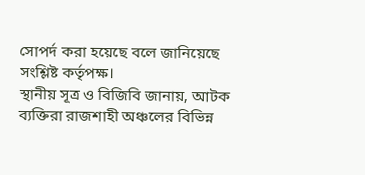সোপর্দ করা হয়েছে বলে জানিয়েছে সংশ্লিষ্ট কর্তৃপক্ষ।
স্থানীয় সূত্র ও বিজিবি জানায়, আটক ব্যক্তিরা রাজশাহী অঞ্চলের বিভিন্ন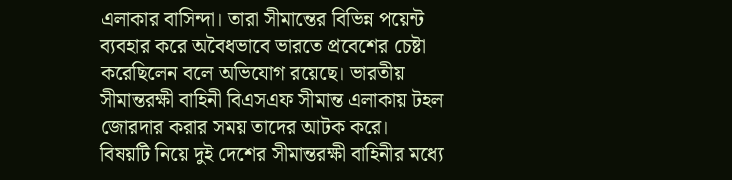এলাকার বাসিন্দা। তারা সীমান্তের বিভিন্ন পয়েন্ট ব্যবহার করে অবৈধভাবে ভারতে প্রবেশের চেষ্টা করেছিলেন বলে অভিযোগ রয়েছে। ভারতীয় সীমান্তরক্ষী বাহিনী বিএসএফ সীমান্ত এলাকায় টহল জোরদার করার সময় তাদের আটক করে। বিষয়টি নিয়ে দুই দেশের সীমান্তরক্ষী বাহিনীর মধ্যে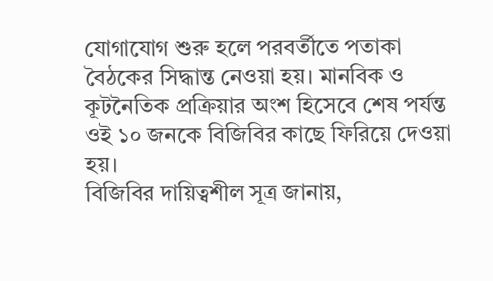যোগাযোগ শুরু হলে পরবর্তীতে পতাকা বৈঠকের সিদ্ধান্ত নেওয়া হয়। মানবিক ও কূটনৈতিক প্রক্রিয়ার অংশ হিসেবে শেষ পর্যন্ত ওই ১০ জনকে বিজিবির কাছে ফিরিয়ে দেওয়া হয়।
বিজিবির দায়িত্বশীল সূত্র জানায়,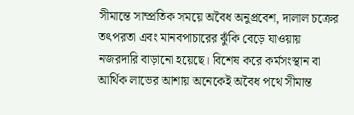সীমান্তে সাম্প্রতিক সময়ে অবৈধ অনুপ্রবেশ, দালাল চক্রের তৎপরতা এবং মানবপাচারের ঝুঁকি বেড়ে যাওয়ায় নজরদারি বাড়ানো হয়েছে। বিশেষ করে কর্মসংস্থান বা আর্থিক লাভের আশায় অনেকেই অবৈধ পথে সীমান্ত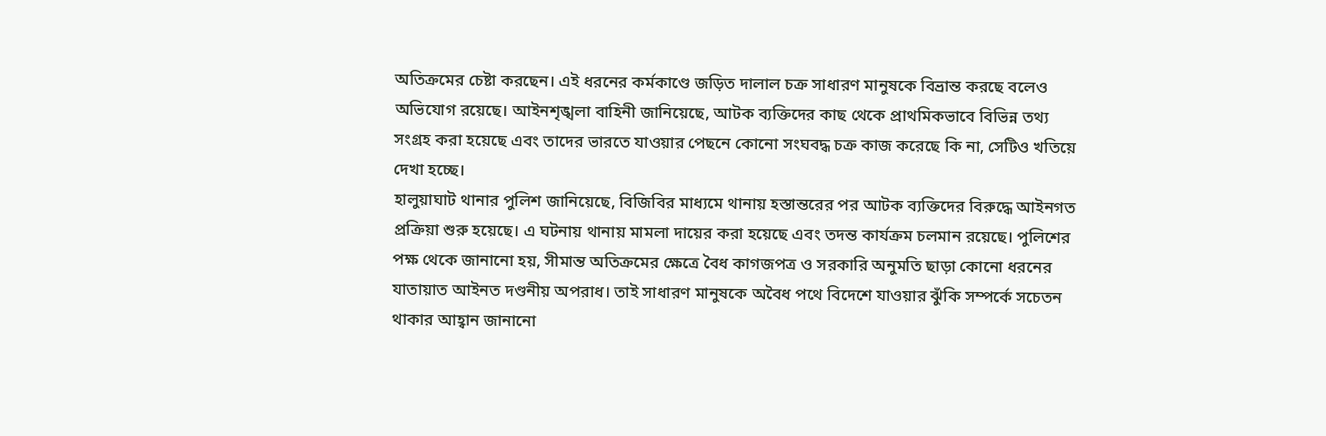অতিক্রমের চেষ্টা করছেন। এই ধরনের কর্মকাণ্ডে জড়িত দালাল চক্র সাধারণ মানুষকে বিভ্রান্ত করছে বলেও অভিযোগ রয়েছে। আইনশৃঙ্খলা বাহিনী জানিয়েছে, আটক ব্যক্তিদের কাছ থেকে প্রাথমিকভাবে বিভিন্ন তথ্য সংগ্রহ করা হয়েছে এবং তাদের ভারতে যাওয়ার পেছনে কোনো সংঘবদ্ধ চক্র কাজ করেছে কি না, সেটিও খতিয়ে দেখা হচ্ছে।
হালুয়াঘাট থানার পুলিশ জানিয়েছে, বিজিবির মাধ্যমে থানায় হস্তান্তরের পর আটক ব্যক্তিদের বিরুদ্ধে আইনগত প্রক্রিয়া শুরু হয়েছে। এ ঘটনায় থানায় মামলা দায়ের করা হয়েছে এবং তদন্ত কার্যক্রম চলমান রয়েছে। পুলিশের পক্ষ থেকে জানানো হয়, সীমান্ত অতিক্রমের ক্ষেত্রে বৈধ কাগজপত্র ও সরকারি অনুমতি ছাড়া কোনো ধরনের যাতায়াত আইনত দণ্ডনীয় অপরাধ। তাই সাধারণ মানুষকে অবৈধ পথে বিদেশে যাওয়ার ঝুঁকি সম্পর্কে সচেতন থাকার আহ্বান জানানো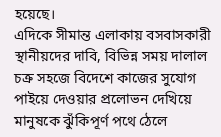হয়েছে।
এদিকে সীমান্ত এলাকায় বসবাসকারী স্থানীয়দের দাবি, বিভিন্ন সময় দালাল চক্র সহজে বিদেশে কাজের সুযোগ পাইয়ে দেওয়ার প্রলোভন দেখিয়ে মানুষকে ঝুঁকিপূর্ণ পথে ঠেলে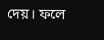দেয়। ফলে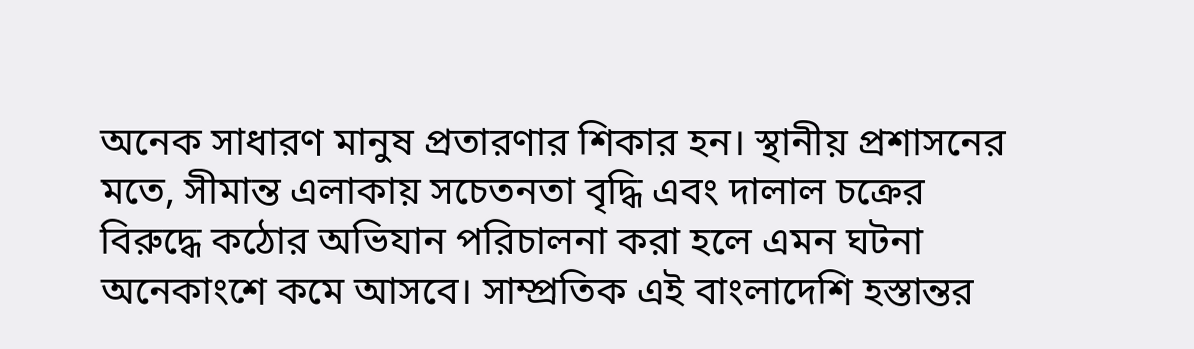অনেক সাধারণ মানুষ প্রতারণার শিকার হন। স্থানীয় প্রশাসনের মতে, সীমান্ত এলাকায় সচেতনতা বৃদ্ধি এবং দালাল চক্রের বিরুদ্ধে কঠোর অভিযান পরিচালনা করা হলে এমন ঘটনা অনেকাংশে কমে আসবে। সাম্প্রতিক এই বাংলাদেশি হস্তান্তর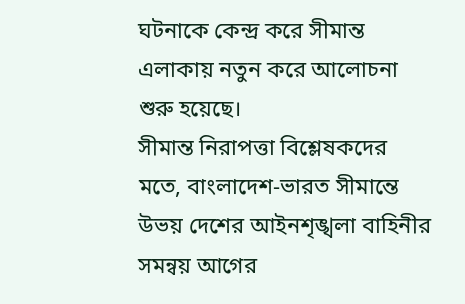ঘটনাকে কেন্দ্র করে সীমান্ত এলাকায় নতুন করে আলোচনা শুরু হয়েছে।
সীমান্ত নিরাপত্তা বিশ্লেষকদের মতে, বাংলাদেশ-ভারত সীমান্তে উভয় দেশের আইনশৃঙ্খলা বাহিনীর সমন্বয় আগের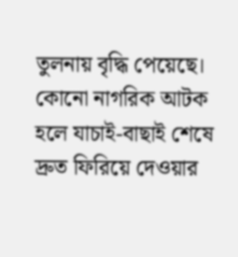তুলনায় বৃদ্ধি পেয়েছে। কোনো নাগরিক আটক হলে যাচাই-বাছাই শেষে দ্রুত ফিরিয়ে দেওয়ার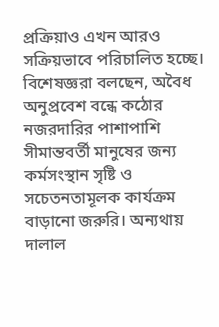প্রক্রিয়াও এখন আরও সক্রিয়ভাবে পরিচালিত হচ্ছে। বিশেষজ্ঞরা বলছেন, অবৈধ অনুপ্রবেশ বন্ধে কঠোর নজরদারির পাশাপাশি সীমান্তবর্তী মানুষের জন্য কর্মসংস্থান সৃষ্টি ও সচেতনতামূলক কার্যক্রম বাড়ানো জরুরি। অন্যথায় দালাল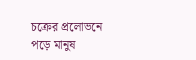চক্রের প্রলোভনে পড়ে মানুষ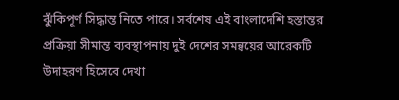ঝুঁকিপূর্ণ সিদ্ধান্ত নিতে পারে। সর্বশেষ এই বাংলাদেশি হস্তান্তর প্রক্রিয়া সীমান্ত ব্যবস্থাপনায় দুই দেশের সমন্বয়ের আরেকটি উদাহরণ হিসেবে দেখা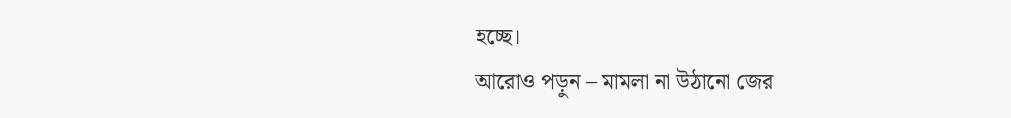হচ্ছে।
আরোও পড়ুন – মামলা না উঠানো জের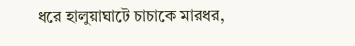ধরে হালুয়াঘাটে চাচাকে মারধর,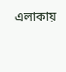এলাকায়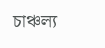চাঞ্চল্য